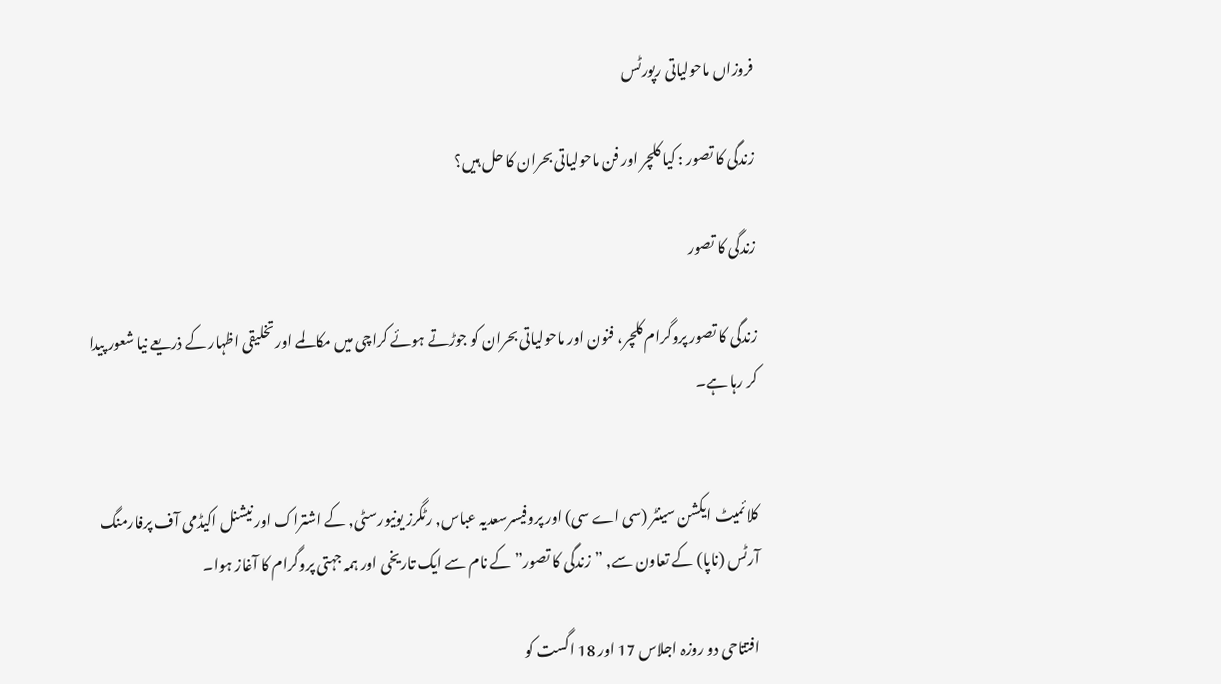فروزاں ماحولیاتی رپورٹس

زندگی کا تصور : کیا کلچر اور فن ماحولیاتی بحران کا حل ہیں؟

زندگی کا تصور

زندگی کا تصور پروگرام کلچر، فنون اور ماحولیاتی بحران کو جوڑتے ہوئے کراچی میں مکالمے اور تخلیقی اظہار کے ذریعے نیا شعور پیدا کر رہا ہے۔


کلائمیٹ ایکشن سینٹر (سی اے سی) اور پروفیسرسعدیہ عباس, رٹگرز یونیورسٹی, کے اشتراک اور نیشنل اکیڈمی آف پرفارمنگ آرٹس (ناپا) کے تعاون سے, ”زندگی کا تصور”کے نام سے ایک تاریخی اور ہمہ جہتی پروگرام کا آغاز ہوا۔

افتتاحی دو روزہ اجلاس 17 اور 18 اگست کو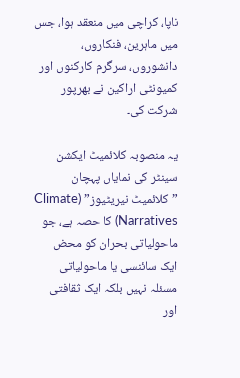ناپا، کراچی میں منعقد ہوا، جس میں ماہرین، فنکاروں، دانشوروں، سرگرم کارکنوں اور کمیونٹی اراکین نے بھرپور شرکت کی۔

یہ منصوبہ کلائمیٹ ایکشن سینٹر کی نمایاں پہچان ”کلائمیٹ نیریٹیوز” (Climate Narratives) کا حصہ ہے، جو ماحولیاتی بحران کو محض ایک سائنسی یا ماحولیاتی مسئلہ نہیں بلکہ ایک ثقافتی اور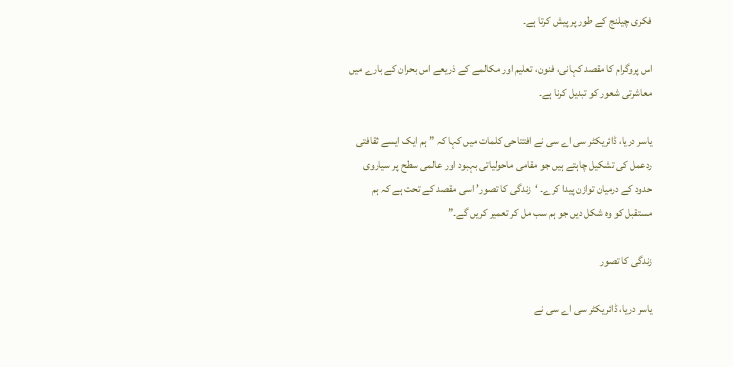فکری چیلنج کے طور پر پیش کرتا ہے۔

اس پروگرام کا مقصد کہانی، فنون، تعلیم اور مکالمے کے ذریعے اس بحران کے بارے میں معاشرتی شعور کو تبدیل کرنا ہے۔

یاسر دریا، ڈائریکٹر سی اے سی نے افتتاحی کلمات میں کہا کہ ”ہم ایک ایسے ثقافتی ردعمل کی تشکیل چاہتے ہیں جو مقامی ماحولیاتی بہبود اور عالمی سطح پر سیاروی حدود کے درمیان توازن پیدا کرے۔ ‘زندگی کا تصور’ اسی مقصد کے تحت ہے کہ ہم مستقبل کو وہ شکل دیں جو ہم سب مل کر تعمیر کریں گے۔”

زندگی کا تصور

یاسر دریا، ڈائریکٹر سی اے سی نے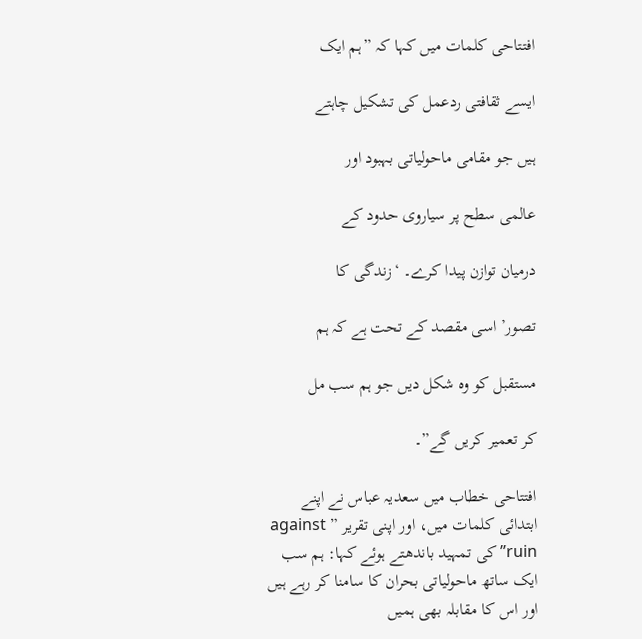افتتاحی کلمات میں کہا کہ ”ہم ایک

ایسے ثقافتی ردعمل کی تشکیل چاہتے

ہیں جو مقامی ماحولیاتی بہبود اور

عالمی سطح پر سیاروی حدود کے

درمیان توازن پیدا کرے۔ ‘زندگی کا

تصور’ اسی مقصد کے تحت ہے کہ ہم

مستقبل کو وہ شکل دیں جو ہم سب مل

کر تعمیر کریں گے”۔

افتتاحی خطاب میں سعدیہ عباس نے اپنے ابتدائی کلمات میں، اور اپنی تقریر ” against ruin” کی تمہید باندھتے ہوئے کہا: ہم سب ایک ساتھ ماحولیاتی بحران کا سامنا کر رہے ہیں اور اس کا مقابلہ بھی ہمیں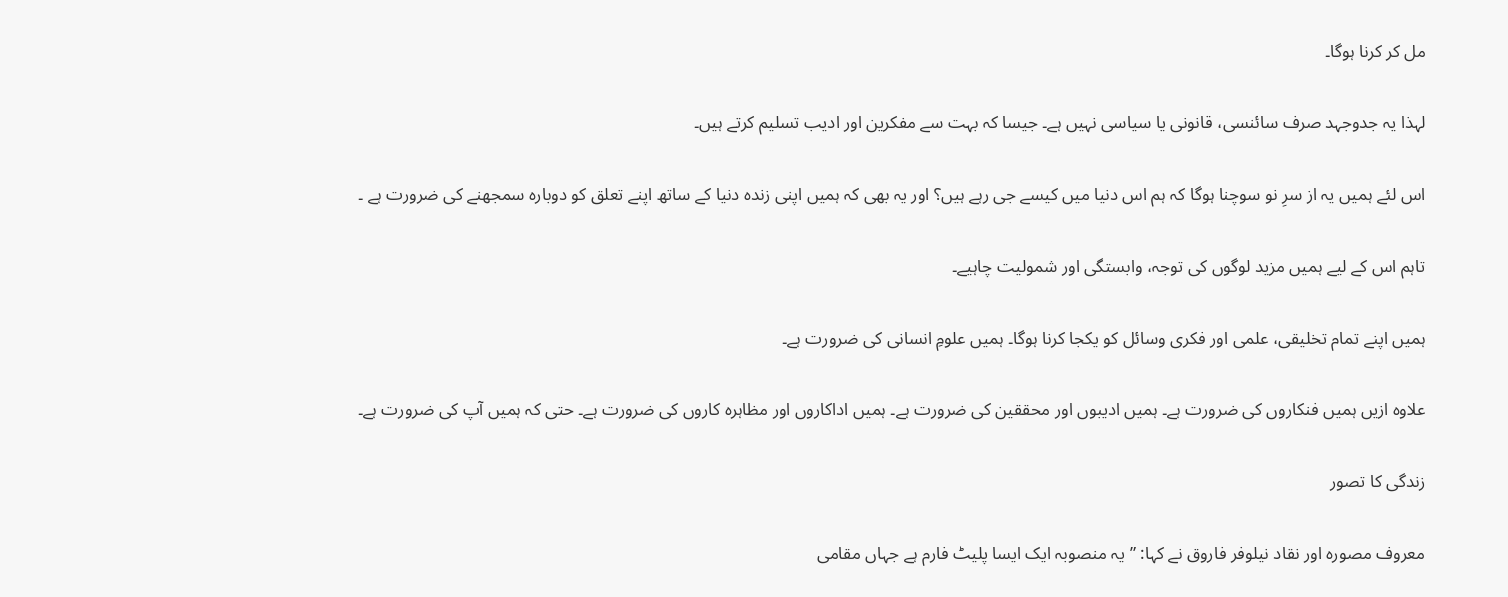مل کر کرنا ہوگا۔

لہذا یہ جدوجہد صرف سائنسی، قانونی یا سیاسی نہیں ہے۔ جیسا کہ بہت سے مفکرین اور ادیب تسلیم کرتے ہیں۔

اس لئے ہمیں یہ از سرِ نو سوچنا ہوگا کہ ہم اس دنیا میں کیسے جی رہے ہیں؟ اور یہ بھی کہ ہمیں اپنی زندہ دنیا کے ساتھ اپنے تعلق کو دوبارہ سمجھنے کی ضرورت ہے ۔

تاہم اس کے لیے ہمیں مزید لوگوں کی توجہ، وابستگی اور شمولیت چاہیے۔

ہمیں اپنے تمام تخلیقی، علمی اور فکری وسائل کو یکجا کرنا ہوگا۔ ہمیں علومِ انسانی کی ضرورت ہے۔

علاوہ ازیں ہمیں فنکاروں کی ضرورت ہے۔ ہمیں ادیبوں اور محققین کی ضرورت ہے۔ ہمیں اداکاروں اور مظاہرہ کاروں کی ضرورت ہے۔ حتی کہ ہمیں آپ کی ضرورت ہے۔

زندگی کا تصور

معروف مصورہ اور نقاد نیلوفر فاروق نے کہا: ”یہ منصوبہ ایک ایسا پلیٹ فارم ہے جہاں مقامی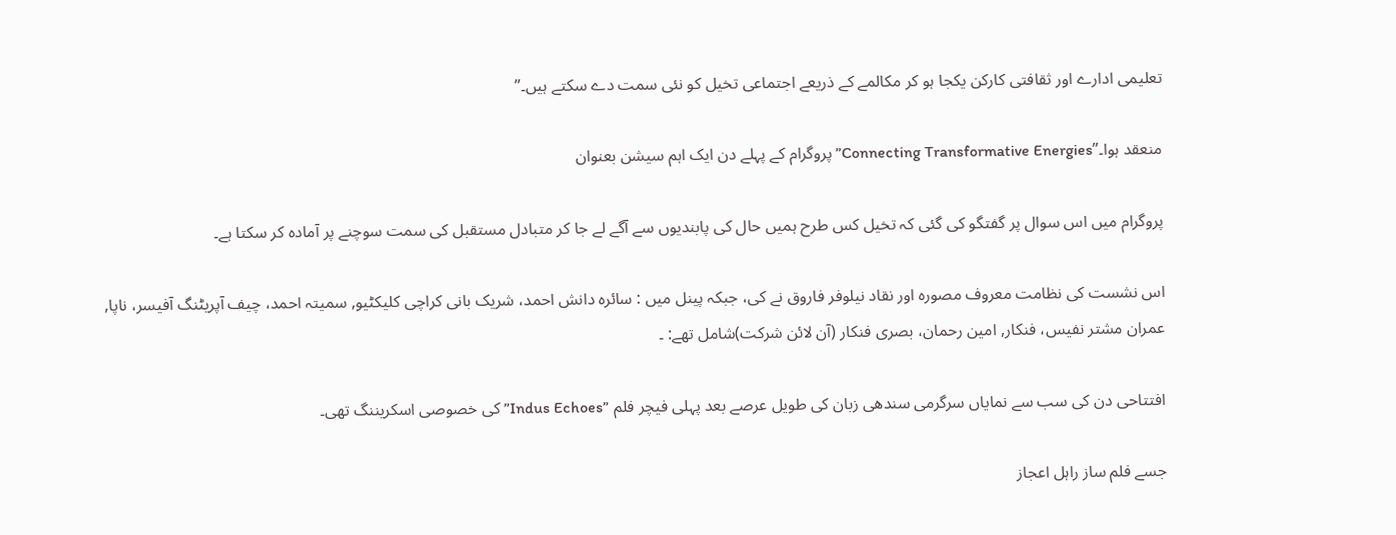تعلیمی ادارے اور ثقافتی کارکن یکجا ہو کر مکالمے کے ذریعے اجتماعی تخیل کو نئی سمت دے سکتے ہیں۔”

منعقد ہوا۔”Connecting Transformative Energies” پروگرام کے پہلے دن ایک اہم سیشن بعنوان

پروگرام میں اس سوال پر گفتگو کی گئی کہ تخیل کس طرح ہمیں حال کی پابندیوں سے آگے لے جا کر متبادل مستقبل کی سمت سوچنے پر آمادہ کر سکتا ہے۔

اس نشست کی نظامت معروف مصورہ اور نقاد نیلوفر فاروق نے کی، جبکہ پینل میں : سائرہ دانش احمد، شریک بانی کراچی کلیکٹیو, سمیتہ احمد، چیف آپریٹنگ آفیسر، ناپا, عمران مشتر نفیس، فنکار, امین رحمان، بصری فنکار (آن لائن شرکت)شامل تھے: ۔

افتتاحی دن کی سب سے نمایاں سرگرمی سندھی زبان کی طویل عرصے بعد پہلی فیچر فلم ”Indus Echoes” کی خصوصی اسکریننگ تھی۔

جسے فلم ساز راہل اعجاز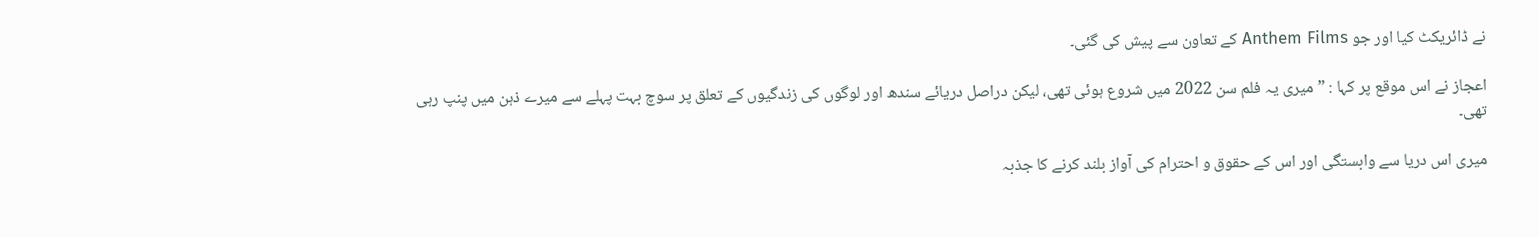نے ڈائریکٹ کیا اور جو Anthem Films کے تعاون سے پیش کی گئی۔

اعجاز نے اس موقع پر کہا : ” میری یہ فلم سن 2022 میں شروع ہوئی تھی، لیکن دراصل دریائے سندھ اور لوگوں کی زندگیوں کے تعلق پر سوچ بہت پہلے سے میرے ذہن میں پنپ رہی تھی۔

میری اس دریا سے وابستگی اور اس کے حقوق و احترام کی آواز بلند کرنے کا جذبہ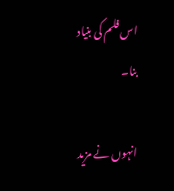اس فلم کی بنیاد بنا۔

انہوں نے مزید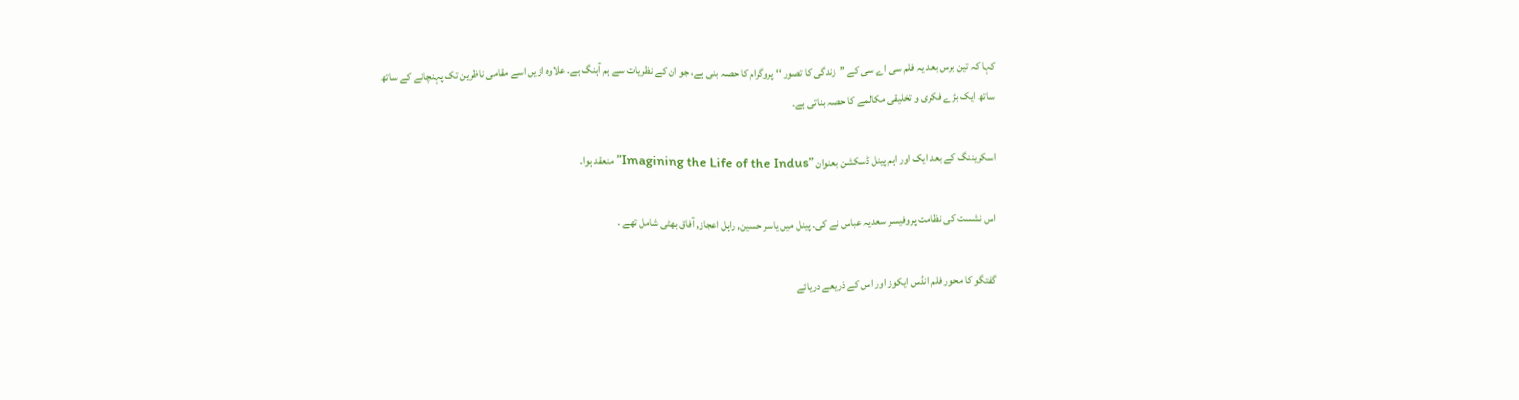کہا کہ تین برس بعد یہ فلم سی اے سی کے ’’زندگی کا تصور ‘‘ پروگرام کا حصہ بنی ہے، جو ان کے نظریات سے ہم آہنگ ہے۔ علاوہ ازیں اسے مقامی ناظرین تک پہنچانے کے ساتھ ساتھ ایک بڑے فکری و تخلیقی مکالمے کا حصہ بناتی ہے۔

اسکریننگ کے بعد ایک اور اہم پینل ڈسکشن بعنوان ”Imagining the Life of the Indus” منعقد ہوا۔

اس نشست کی نظامت پروفیسر سعدیہ عباس نے کی۔ پینل میں یاسر حسین, راہل اعجاز, آفاق بھٹی شامل تھے ۔

گفتگو کا محور فلم انڈس ایکوز اور اس کے ذریعے دریائے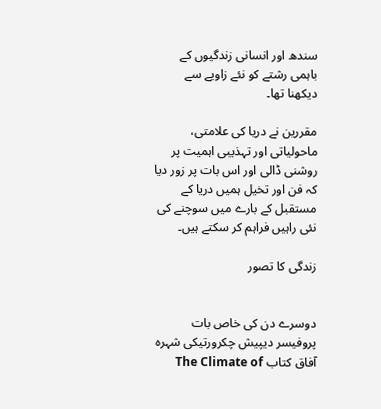سندھ اور انسانی زندگیوں کے باہمی رشتے کو نئے زاویے سے دیکھنا تھا۔

مقررین نے دریا کی علامتی، ماحولیاتی اور تہذیبی اہمیت پر روشنی ڈالی اور اس بات پر زور دیا کہ فن اور تخیل ہمیں دریا کے مستقبل کے بارے میں سوچنے کی نئی راہیں فراہم کر سکتے ہیں۔

زندگی کا تصور


دوسرے دن کی خاص بات پروفیسر دیپیش چکرورتیکی شہرہ آفاق کتاب The Climate of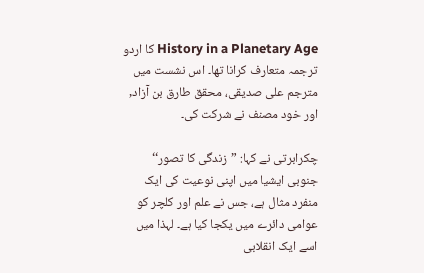History in a Planetary Age کا اردو ترجمہ متعارف کرانا تھا۔ اس نشست میں مترجم علی صدیقی، محقق طارق بن آزاد, اور خود مصنف نے شرکت کی۔

چکرابرتی نے کہا: ”زندگی کا تصور‘‘ جنوبی ایشیا میں اپنی نوعیت کی ایک منفرد مثال ہے، جس نے علم اور کلچر کو عوامی دائرے میں یکجا کیا ہے۔ لہذا میں اسے ایک انقلابی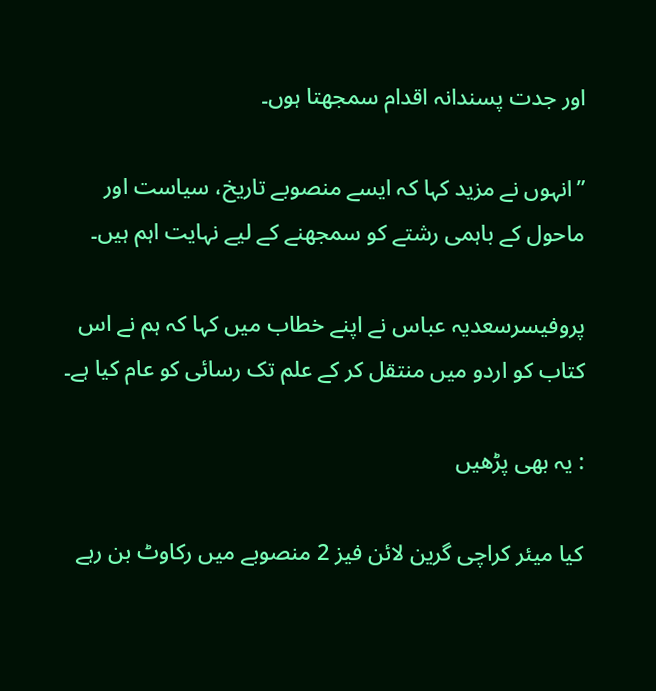اور جدت پسندانہ اقدام سمجھتا ہوں۔

”انہوں نے مزید کہا کہ ایسے منصوبے تاریخ، سیاست اور ماحول کے باہمی رشتے کو سمجھنے کے لیے نہایت اہم ہیں۔

پروفیسرسعدیہ عباس نے اپنے خطاب میں کہا کہ ہم نے اس کتاب کو اردو میں منتقل کر کے علم تک رسائی کو عام کیا ہے۔

: یہ بھی پڑھیں

کیا میئر کراچی گرین لائن فیز 2 منصوبے میں رکاوٹ بن رہے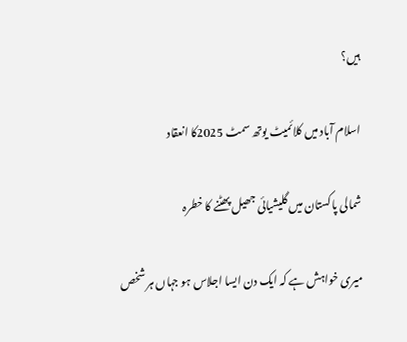ہیں؟

اسلام آباد میں کلائمیٹ یوتھ سمٹ 2025کا انعقاد

شمالی پاکستان میں گلیشیائی جھیل پھٹنے کا خطرہ

میری خواہش ہے کہ ایک دن ایسا اجلاس ہو جہاں ہر شخص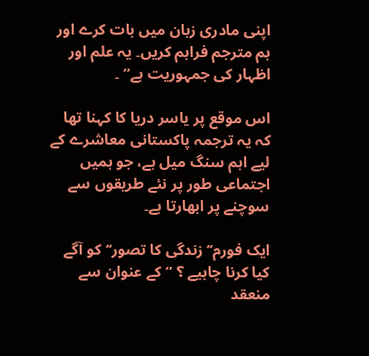اپنی مادری زبان میں بات کرے اور ہم مترجم فراہم کریں۔ یہ علم اور اظہار کی جمہوریت ہے” ۔

اس موقع پر یاسر دریا کا کہنا تھا کہ یہ ترجمہ پاکستانی معاشرے کے لیے اہم سنگ میل ہے، جو ہمیں اجتماعی طور پر نئے طریقوں سے سوچنے پر ابھارتا ہے۔

ایک فورم’’زندگی کا تصور‘‘ کو آگے کیا کرنا چاہیے ؟ ” کے عنوان سے منعقد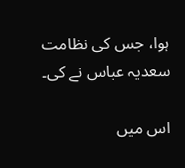ہوا، جس کی نظامت سعدیہ عباس نے کی۔

اس میں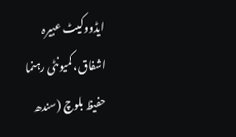ایڈووکیٹ عبیرہ اشفاق، کمیونٹی رہنما حفیظ بلوچ (سندھ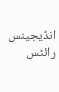انڈیجینس رائٹس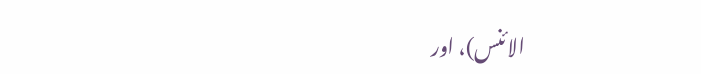الائنس)، اور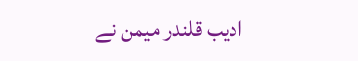ادیب قلندر میمن نے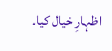اظہارِ خیال کیا۔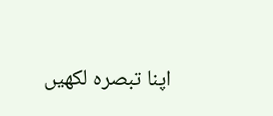اپنا تبصرہ لکھیں